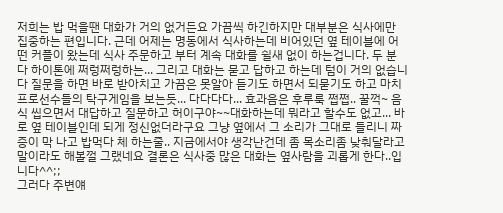저희는 밥 먹을땐 대화가 거의 없거든요 가끔씩 하긴하지만 대부분은 식사에만 집중하는 편입니다. 근데 어제는 명동에서 식사하는데 비어있던 옆 테이블에 어떤 커플이 왔는데 식사 주문하고 부터 계속 대화를 쉴새 없이 하는겁니다. 두 분 다 하이톤에 쩌렁쩌렁하는... 그리고 대화는 묻고 답하고 하는데 텀이 거의 없습니다 질문을 하면 바로 받아치고 가끔은 못알아 듣기도 하면서 되묻기도 하고 마치 프로선수들의 탁구게임을 보는듯... 다다다다... 효과음은 후루룩 쩝쩝.. 꿀꺽~ 음식 씹으면서 대답하고 질문하고 허이구야~~대화하는데 뭐라고 할수도 없고... 바로 옆 테이블인데 되게 정신없더라구요 그냥 옆에서 그 소리가 그대로 들리니 짜증이 막 나고 밥먹다 체 하는줄.. 지금에서야 생각난건데 좀 목소리좀 낮춰달라고 말이라도 해볼껄 그랬네요 결론은 식사중 많은 대화는 옆사람을 괴롭게 한다..입니다^^;;
그러다 주변얘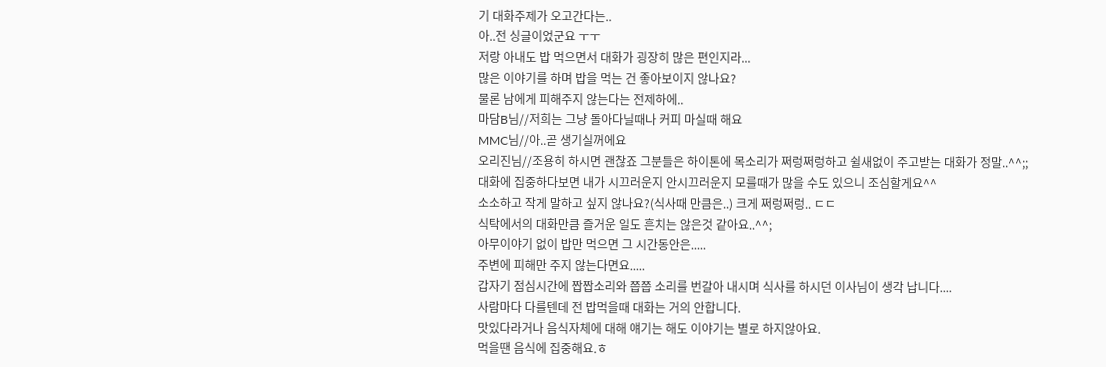기 대화주제가 오고간다는..
아..전 싱글이었군요 ㅜㅜ
저랑 아내도 밥 먹으면서 대화가 굉장히 많은 편인지라...
많은 이야기를 하며 밥을 먹는 건 좋아보이지 않나요?
물론 남에게 피해주지 않는다는 전제하에..
마담B님//저희는 그냥 돌아다닐때나 커피 마실때 해요
MMC님//아..곧 생기실꺼에요
오리진님//조용히 하시면 괜찮죠 그분들은 하이톤에 목소리가 쩌렁쩌렁하고 쉴새없이 주고받는 대화가 정말..^^;;
대화에 집중하다보면 내가 시끄러운지 안시끄러운지 모를때가 많을 수도 있으니 조심할게요^^
소소하고 작게 말하고 싶지 않나요?(식사때 만큼은..) 크게 쩌렁쩌렁.. ㄷㄷ
식탁에서의 대화만큼 즐거운 일도 흔치는 않은것 같아요..^^;
아무이야기 없이 밥만 먹으면 그 시간동안은.....
주변에 피해만 주지 않는다면요.....
갑자기 점심시간에 짭짭소리와 쯥쯥 소리를 번갈아 내시며 식사를 하시던 이사님이 생각 납니다....
사람마다 다를텐데 전 밥먹을때 대화는 거의 안합니다.
맛있다라거나 음식자체에 대해 얘기는 해도 이야기는 별로 하지않아요.
먹을땐 음식에 집중해요.ㅎ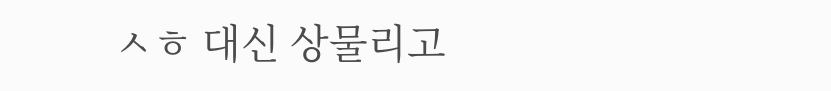ㅅㅎ 대신 상물리고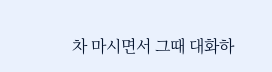차 마시면서 그때 대화하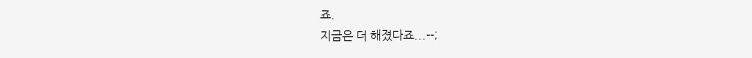죠.
지금은 더 해졌다죠...--;